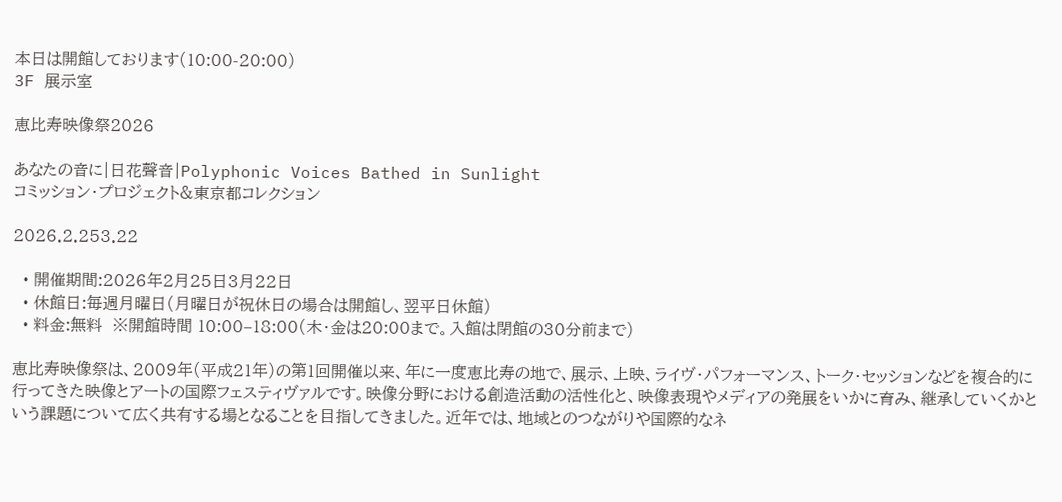本日は開館しております(10:00-20:00)
3F 展示室

恵比寿映像祭2026

あなたの音に|日花聲音|Polyphonic Voices Bathed in Sunlight
コミッション・プロジェクト&東京都コレクション

2026.2.253.22

  • 開催期間:2026年2月25日3月22日
  • 休館日:毎週月曜日(月曜日が祝休日の場合は開館し、翌平日休館)
  • 料金:無料  ※開館時間 10:00–18:00(木・金は20:00まで。入館は閉館の30分前まで)

恵比寿映像祭は、2009年(平成21年)の第1回開催以来、年に一度恵比寿の地で、展示、上映、ライヴ・パフォーマンス、トーク・セッションなどを複合的に行ってきた映像とアートの国際フェスティヴァルです。映像分野における創造活動の活性化と、映像表現やメディアの発展をいかに育み、継承していくかという課題について広く共有する場となることを目指してきました。近年では、地域とのつながりや国際的なネ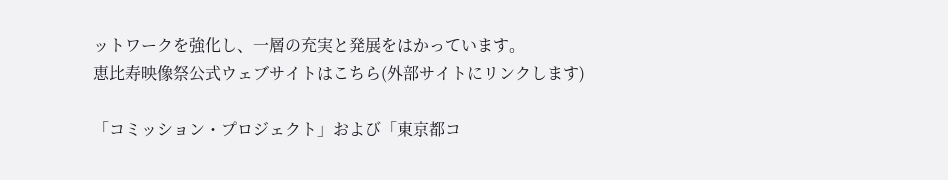ットワークを強化し、一層の充実と発展をはかっています。
恵比寿映像祭公式ウェブサイトはこちら(外部サイトにリンクします)

「コミッション・プロジェクト」および「東京都コ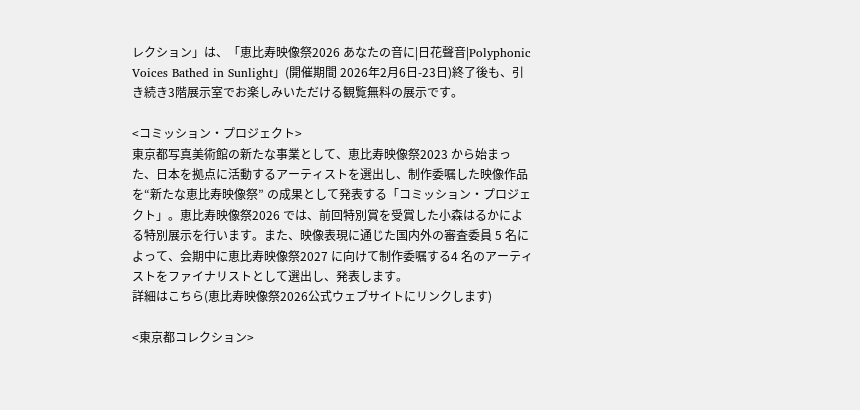レクション」は、「恵比寿映像祭2026 あなたの音に|日花聲音|Polyphonic Voices Bathed in Sunlight」(開催期間 2026年2月6日-23日)終了後も、引き続き3階展示室でお楽しみいただける観覧無料の展示です。

<コミッション・プロジェクト>
東京都写真美術館の新たな事業として、恵比寿映像祭2023 から始まった、日本を拠点に活動するアーティストを選出し、制作委嘱した映像作品を“新たな恵比寿映像祭” の成果として発表する「コミッション・プロジェクト」。恵比寿映像祭2026 では、前回特別賞を受賞した小森はるかによる特別展示を行います。また、映像表現に通じた国内外の審査委員 5 名によって、会期中に恵比寿映像祭2027 に向けて制作委嘱する4 名のアーティストをファイナリストとして選出し、発表します。
詳細はこちら(恵比寿映像祭2026公式ウェブサイトにリンクします)

<東京都コレクション>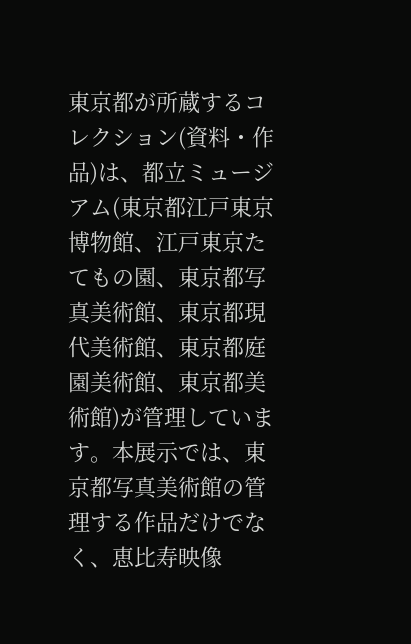東京都が所蔵するコレクション(資料・作品)は、都立ミュージアム(東京都江戸東京博物館、江戸東京たてもの園、東京都写真美術館、東京都現代美術館、東京都庭園美術館、東京都美術館)が管理しています。本展示では、東京都写真美術館の管理する作品だけでなく、恵比寿映像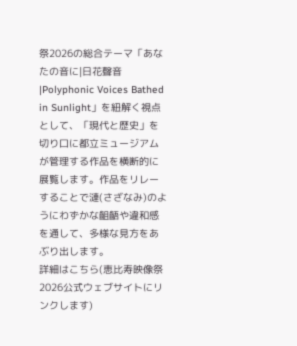祭2026の総合テーマ「あなたの音に|日花聲音|Polyphonic Voices Bathed in Sunlight」を紐解く視点として、「現代と歴史」を切り口に都立ミュージアムが管理する作品を横断的に展覧します。作品をリレーすることで漣(さざなみ)のようにわずかな齟齬や違和感を通して、多様な見方をあぶり出します。
詳細はこちら(恵比寿映像祭2026公式ウェブサイトにリンクします)